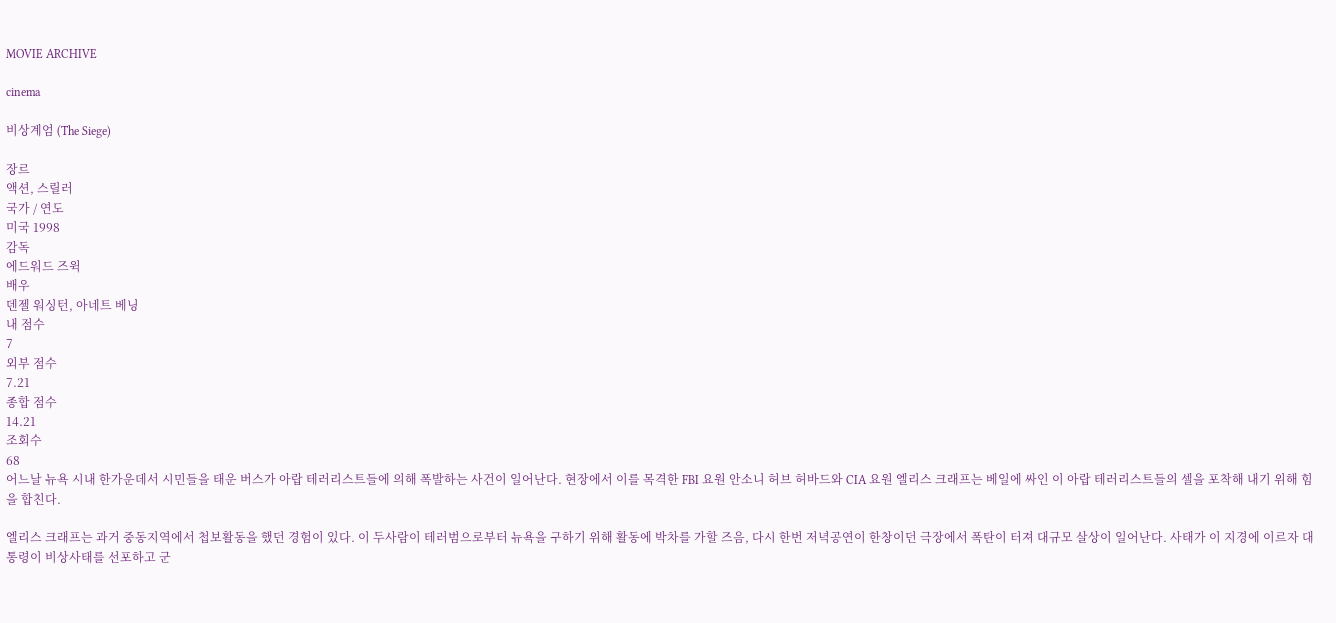MOVIE ARCHIVE

cinema

비상계엄 (The Siege)

장르
액션, 스릴러
국가 / 연도
미국 1998
감독
에드워드 즈윅
배우
덴젤 워싱턴, 아네트 베닝
내 점수
7
외부 점수
7.21
종합 점수
14.21
조회수
68
어느날 뉴욕 시내 한가운데서 시민들을 태운 버스가 아랍 테러리스트들에 의해 폭발하는 사건이 일어난다. 현장에서 이를 목격한 FBI 요원 안소니 허브 허바드와 CIA 요원 엘리스 크래프는 베일에 싸인 이 아랍 테러리스트들의 셀을 포착해 내기 위해 힘을 합친다.

엘리스 크래프는 과거 중동지역에서 첩보활동을 했던 경험이 있다. 이 두사람이 테러범으로부터 뉴욕을 구하기 위해 활동에 박차를 가할 즈음, 다시 한번 저녁공연이 한창이던 극장에서 폭탄이 터져 대규모 살상이 일어난다. 사태가 이 지경에 이르자 대통령이 비상사태를 선포하고 군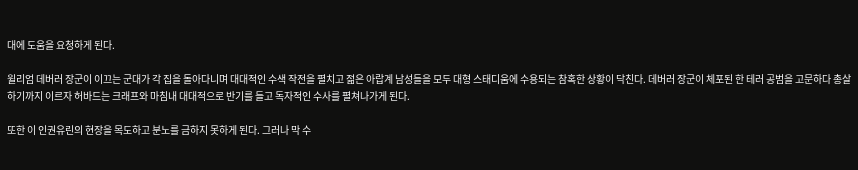대에 도움을 요청하게 된다.

윌리엄 데버러 장군이 이끄는 군대가 각 집을 돌아다니며 대대적인 수색 작전을 펼치고 젊은 아랍계 남성들을 모두 대형 스태디움에 수용되는 참혹한 상황이 닥친다. 데버러 장군이 체포된 한 테러 공범을 고문하다 총살하기까지 이르자 허바드는 크래프와 마침내 대대적으로 반기를 들고 독자적인 수사를 펼쳐나가게 된다.

또한 이 인권유린의 현장을 목도하고 분노를 금하지 못하게 된다. 그러나 막 수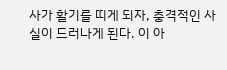사가 활기를 띠게 되자, 충격적인 사실이 드러나게 된다. 이 아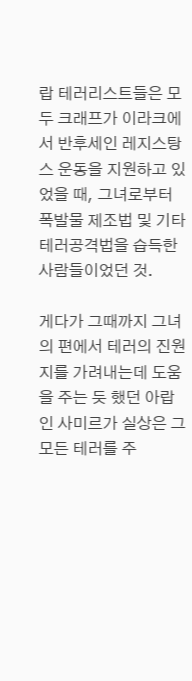랍 테러리스트들은 모두 크래프가 이라크에서 반후세인 레지스탕스 운동을 지원하고 있었을 때, 그녀로부터 폭발물 제조법 및 기타 테러공격법을 습득한 사람들이었던 것.

게다가 그때까지 그녀의 편에서 테러의 진원지를 가려내는데 도움을 주는 듯 했던 아랍인 사미르가 실상은 그 모든 테러를 주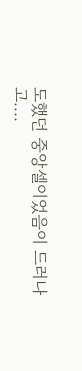도했던 중앙셀이었음이 드러나고....